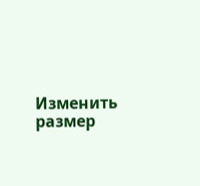Изменить размер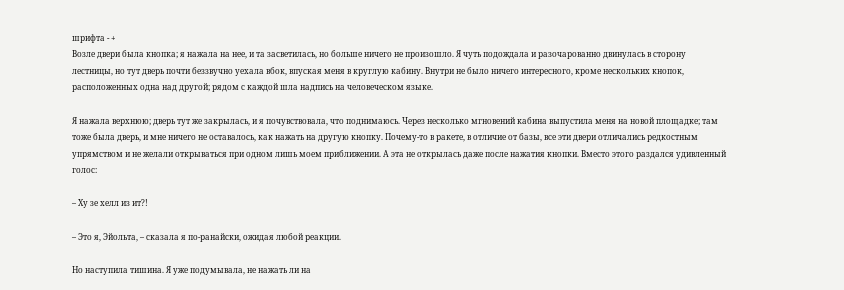шрифта - +
Возле двери была кнопка; я нажала на нее, и та засветилась, но больше ничего не произошло. Я чуть подождала и разочарованно двинулась в сторону лестницы, но тут дверь почти беззвучно уехала вбок, впуская меня в круглую кабину. Внутри не было ничего интересного, кроме нескольких кнопок, расположенных одна над другой; рядом с каждой шла надпись на человеческом языке.

Я нажала верхнюю; дверь тут же закрылась, и я почувствовала, что поднимаюсь. Через несколько мгновений кабина выпустила меня на новой площадке; там тоже была дверь, и мне ничего не оставалось, как нажать на другую кнопку. Почему‑то в ракете, в отличие от базы, все эти двери отличались редкостным упрямством и не желали открываться при одном лишь моем приближении. А эта не открылась даже после нажатия кнопки. Вместо этого раздался удивленный голос:

– Ху зе хелл из ит?!

– Это я, Эйольта, – сказала я по‑ранайски, ожидая любой реакции.

Но наступила тишина. Я уже подумывала, не нажать ли на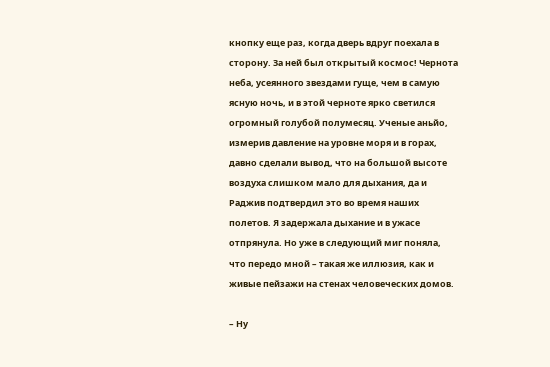кнопку еще раз, когда дверь вдруг поехала в сторону. За ней был открытый космос! Чернота неба, усеянного звездами гуще, чем в самую ясную ночь, и в этой черноте ярко светился огромный голубой полумесяц. Ученые аньйо, измерив давление на уровне моря и в горах, давно сделали вывод, что на большой высоте воздуха слишком мало для дыхания, да и Раджив подтвердил это во время наших полетов. Я задержала дыхание и в ужасе отпрянула. Но уже в следующий миг поняла, что передо мной – такая же иллюзия, как и живые пейзажи на стенах человеческих домов.

– Ну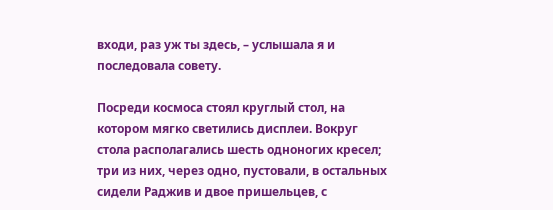входи, раз уж ты здесь, – услышала я и последовала совету.

Посреди космоса стоял круглый стол, на котором мягко светились дисплеи. Вокруг стола располагались шесть одноногих кресел; три из них, через одно, пустовали, в остальных сидели Раджив и двое пришельцев, с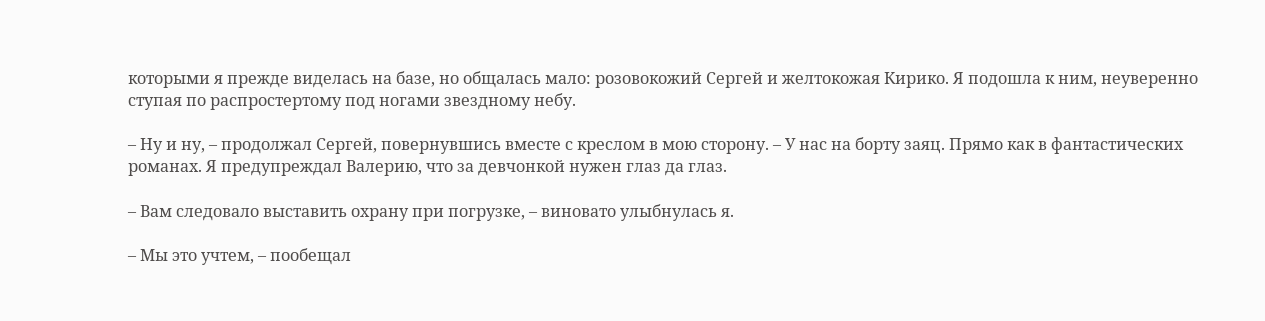которыми я прежде виделась на базе, но общалась мало: розовокожий Сергей и желтокожая Кирико. Я подошла к ним, неуверенно ступая по распростертому под ногами звездному небу.

– Ну и ну, – продолжал Сергей, повернувшись вместе с креслом в мою сторону. – У нас на борту заяц. Прямо как в фантастических романах. Я предупреждал Валерию, что за девчонкой нужен глаз да глаз.

– Вам следовало выставить охрану при погрузке, – виновато улыбнулась я.

– Мы это учтем, – пообещал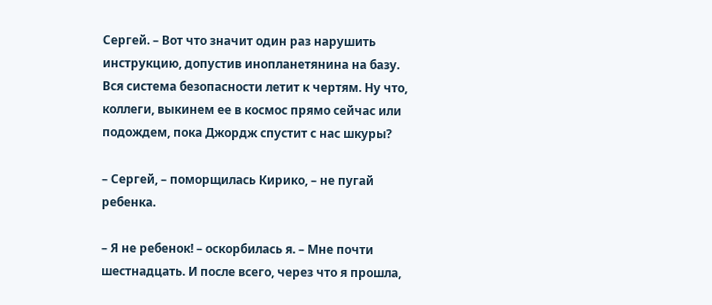Сергей. – Вот что значит один раз нарушить инструкцию, допустив инопланетянина на базу. Вся система безопасности летит к чертям. Ну что, коллеги, выкинем ее в космос прямо сейчас или подождем, пока Джордж спустит с нас шкуры?

– Сергей, – поморщилась Кирико, – не пугай ребенка.

– Я не ребенок! – оскорбилась я. – Мне почти шестнадцать. И после всего, через что я прошла,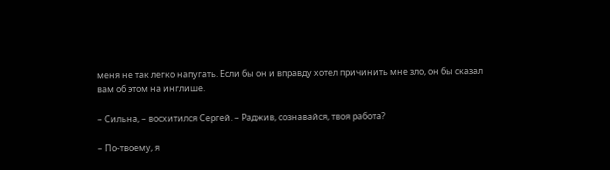меня не так легко напугать. Если бы он и вправду хотел причинить мне зло, он бы сказал вам об этом на инглише.

– Сильна, – восхитился Сергей. – Раджив, сознавайся, твоя работа?

– По‑твоему, я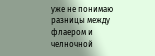уже не понимаю разницы между флаером и челночной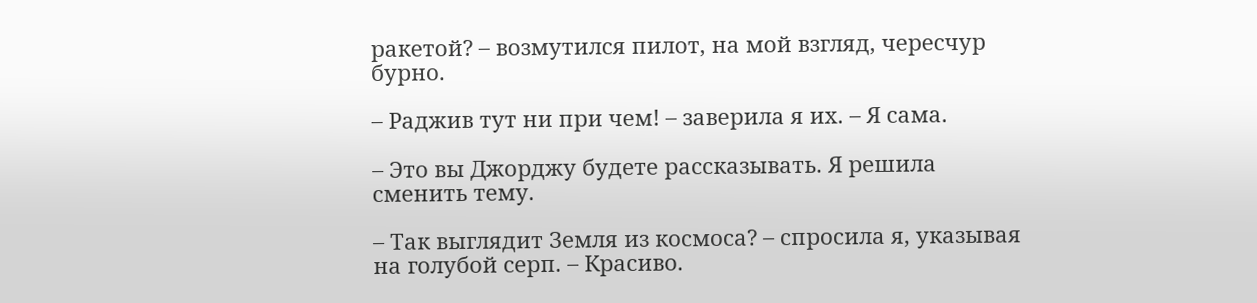ракетой? – возмутился пилот, на мой взгляд, чересчур бурно.

– Раджив тут ни при чем! – заверила я их. – Я сама.

– Это вы Джорджу будете рассказывать. Я решила сменить тему.

– Так выглядит Земля из космоса? – спросила я, указывая на голубой серп. – Красиво.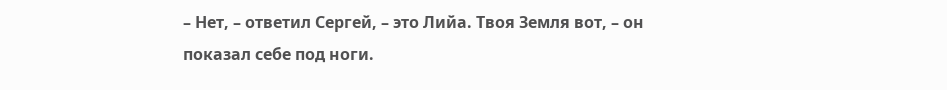– Нет, – ответил Сергей, – это Лийа. Твоя Земля вот, – он показал себе под ноги.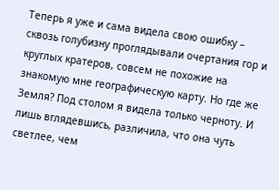Теперь я уже и сама видела свою ошибку – сквозь голубизну проглядывали очертания гор и круглых кратеров, совсем не похожие на знакомую мне географическую карту. Но где же Земля? Под столом я видела только черноту. И лишь вглядевшись, различила, что она чуть светлее, чем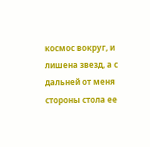космос вокруг, и лишена звезд, а с дальней от меня стороны стола ее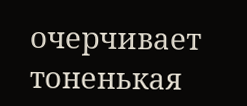очерчивает тоненькая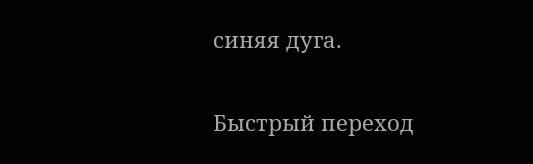синяя дуга.

Быстрый переход